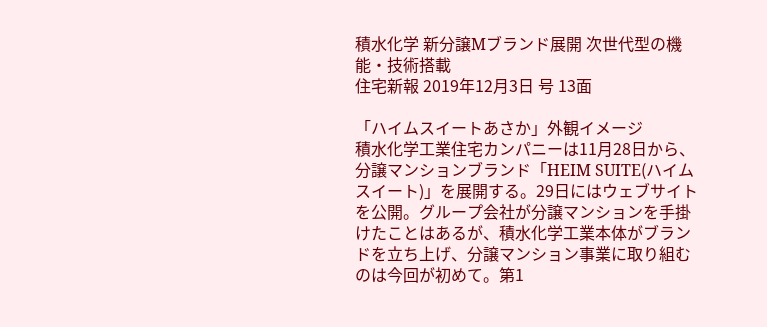積水化学 新分譲Mブランド展開 次世代型の機能・技術搭載
住宅新報 2019年12月3日 号 13面

「ハイムスイートあさか」外観イメージ
積水化学工業住宅カンパニーは11月28日から、分譲マンションブランド「HEIM SUITE(ハイムスイート)」を展開する。29日にはウェブサイトを公開。グループ会社が分譲マンションを手掛けたことはあるが、積水化学工業本体がブランドを立ち上げ、分譲マンション事業に取り組むのは今回が初めて。第1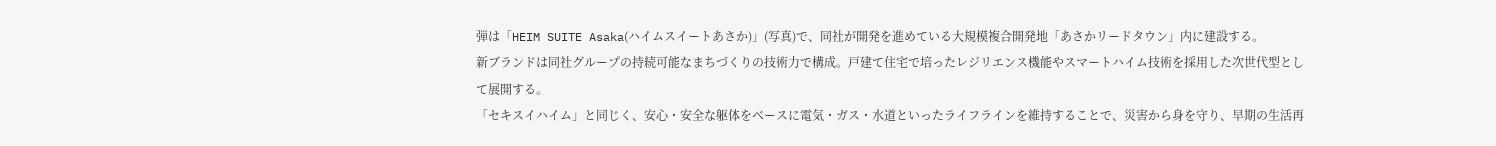弾は「HEIM SUITE Asaka(ハイムスイートあさか)」(写真)で、同社が開発を進めている大規模複合開発地「あさかリードタウン」内に建設する。
新ブランドは同社グループの持続可能なまちづくりの技術力で構成。戸建て住宅で培ったレジリエンス機能やスマートハイム技術を採用した次世代型として展開する。
「セキスイハイム」と同じく、安心・安全な躯体をベースに電気・ガス・水道といったライフラインを維持することで、災害から身を守り、早期の生活再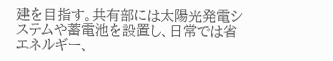建を目指す。共有部には太陽光発電システムや蓄電池を設置し、日常では省エネルギー、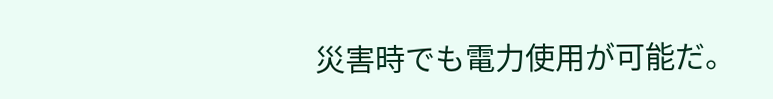災害時でも電力使用が可能だ。